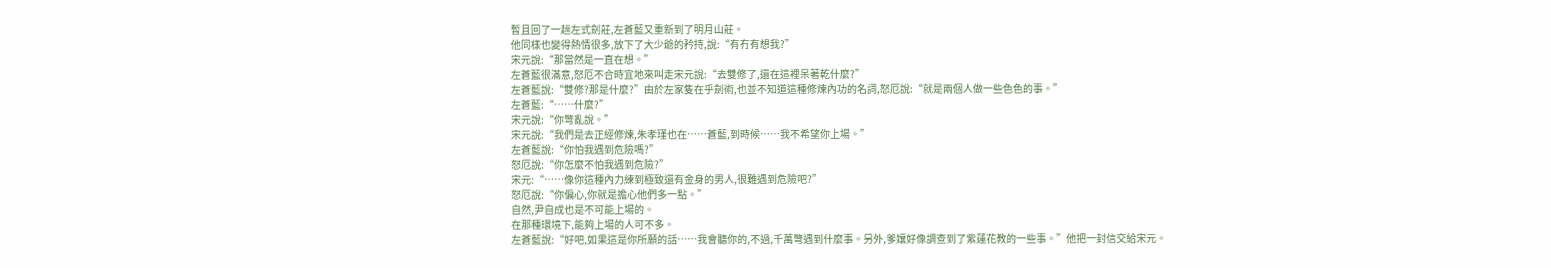暫且回了一趟左式劍莊,左蒼藍又重新到了明月山莊。
他同樣也變得熱情很多,放下了大少爺的矜持,說:“有冇有想我?”
宋元說:“那當然是一直在想。”
左蒼藍很滿意,怒厄不合時宜地來叫走宋元說:“去雙修了,還在這裡呆著乾什麼?”
左蒼藍說:“雙修?那是什麼?”由於左家隻在乎劍術,也並不知道這種修煉內功的名詞,怒厄說:“就是兩個人做一些色色的事。”
左蒼藍:“……什麼?”
宋元說:“你彆亂說。”
宋元說:“我們是去正經修煉,朱孝瑾也在……蒼藍,到時候……我不希望你上場。”
左蒼藍說:“你怕我遇到危險嗎?”
怒厄說:“你怎麼不怕我遇到危險?”
宋元:“……像你這種內力練到極致還有金身的男人,很難遇到危險吧?”
怒厄說:“你偏心,你就是擔心他們多一點。”
自然,尹自成也是不可能上場的。
在那種環境下,能夠上場的人可不多。
左蒼藍說:“好吧,如果這是你所願的話……我會聽你的,不過,千萬彆遇到什麼事。另外,爹孃好像調查到了紫蓮花教的一些事。”他把一封信交給宋元。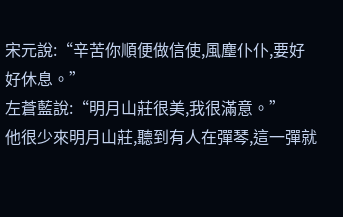宋元說:“辛苦你順便做信使,風塵仆仆,要好好休息。”
左蒼藍說:“明月山莊很美,我很滿意。”
他很少來明月山莊,聽到有人在彈琴,這一彈就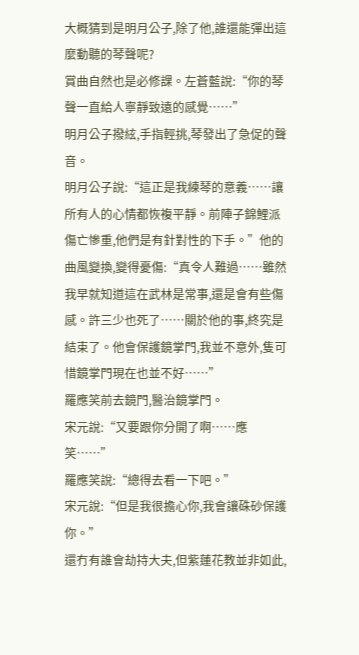大概猜到是明月公子,除了他,誰還能彈出這麼動聽的琴聲呢?
賞曲自然也是必修課。左蒼藍說:“你的琴聲一直給人寧靜致遠的感覺……”
明月公子撥絃,手指輕挑,琴發出了急促的聲音。
明月公子說:“這正是我練琴的意義……讓所有人的心情都恢複平靜。前陣子錦鯉派傷亡慘重,他們是有針對性的下手。”他的曲風變換,變得憂傷:“真令人難過……雖然我早就知道這在武林是常事,還是會有些傷感。許三少也死了……關於他的事,終究是結束了。他會保護鏡掌門,我並不意外,隻可惜鏡掌門現在也並不好……”
羅應笑前去鏡門,醫治鏡掌門。
宋元說:“又要跟你分開了啊……應笑……”
羅應笑說:“總得去看一下吧。”
宋元說:“但是我很擔心你,我會讓硃砂保護你。”
還冇有誰會劫持大夫,但紫蓮花教並非如此,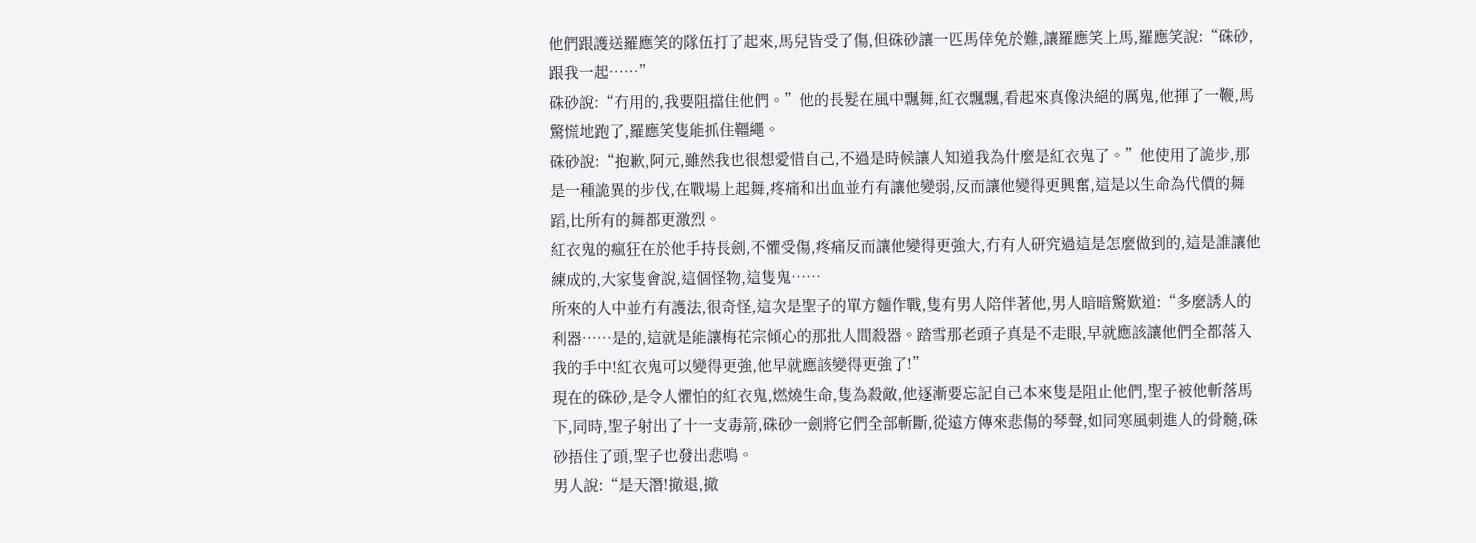他們跟護送羅應笑的隊伍打了起來,馬兒皆受了傷,但硃砂讓一匹馬倖免於難,讓羅應笑上馬,羅應笑說:“硃砂,跟我一起……”
硃砂說:“冇用的,我要阻擋住他們。”他的長髮在風中飄舞,紅衣飄飄,看起來真像決絕的厲鬼,他揮了一鞭,馬驚慌地跑了,羅應笑隻能抓住韁繩。
硃砂說:“抱歉,阿元,雖然我也很想愛惜自己,不過是時候讓人知道我為什麼是紅衣鬼了。”他使用了詭步,那是一種詭異的步伐,在戰場上起舞,疼痛和出血並冇有讓他變弱,反而讓他變得更興奮,這是以生命為代價的舞蹈,比所有的舞都更激烈。
紅衣鬼的瘋狂在於他手持長劍,不懼受傷,疼痛反而讓他變得更強大,冇有人研究過這是怎麼做到的,這是誰讓他練成的,大家隻會說,這個怪物,這隻鬼……
所來的人中並冇有護法,很奇怪,這次是聖子的單方麵作戰,隻有男人陪伴著他,男人暗暗驚歎道:“多麼誘人的利器……是的,這就是能讓梅花宗傾心的那批人間殺器。踏雪那老頭子真是不走眼,早就應該讓他們全都落入我的手中!紅衣鬼可以變得更強,他早就應該變得更強了!”
現在的硃砂,是令人懼怕的紅衣鬼,燃燒生命,隻為殺敵,他逐漸要忘記自己本來隻是阻止他們,聖子被他斬落馬下,同時,聖子射出了十一支毒箭,硃砂一劍將它們全部斬斷,從遠方傳來悲傷的琴聲,如同寒風刺進人的骨髓,硃砂捂住了頭,聖子也發出悲鳴。
男人說:“是天潛!撤退,撤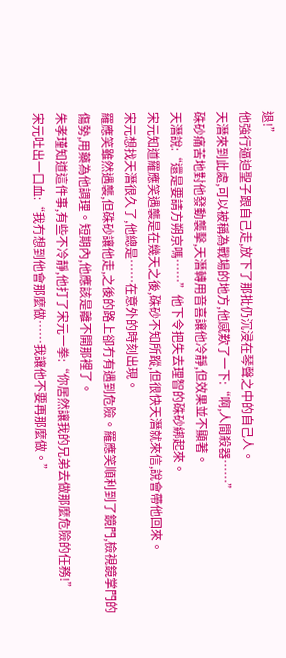退!”
他強行逼迫聖子跟自己走,放下了那批仍沉浸在琴聲之中的自己人。
天潛來到此處,可以被稱為戰場的地方,他感歎了一下:“啊,人間殺器……”
硃砂痛苦地對他發動襲擊,天潛轉用音喜讓他冷靜,但效果並不顯著。
天潛說:“還是要請方朔京嗎……”他下令把失去理智的硃砂綁起來。
宋元知道羅應笑遇襲是在幾天之後,硃砂不知所蹤,但很快天潛就來信,說會帶他回來。
宋元想找天潛很久了,他總是……在意外的時刻出現。
羅應笑雖然遇襲,但硃砂讓他走,之後的路上卻冇有遇到危險。羅應笑順利到了鏡門,檢視鏡掌門的傷勢,用藥為他調理。短期內,他應該是離不開那裡了。
朱孝瑾知道這件事,有些不冷靜,他打了宋元一拳:“你居然讓我的兄弟去做那麼危險的任務!”
宋元吐出一口血:“我冇想到他會那麼做……我讓他不要再那麼做。”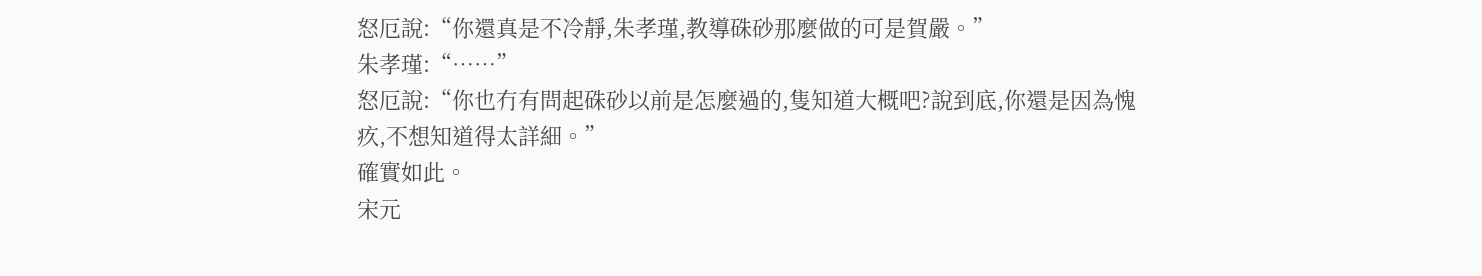怒厄說:“你還真是不冷靜,朱孝瑾,教導硃砂那麼做的可是賀嚴。”
朱孝瑾:“……”
怒厄說:“你也冇有問起硃砂以前是怎麼過的,隻知道大概吧?說到底,你還是因為愧疚,不想知道得太詳細。”
確實如此。
宋元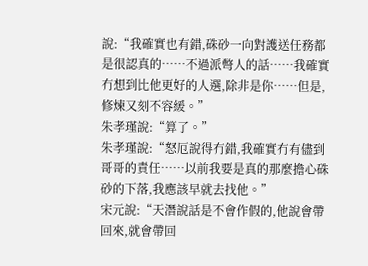說:“我確實也有錯,硃砂一向對護送任務都是很認真的……不過派彆人的話……我確實冇想到比他更好的人選,除非是你……但是,修煉又刻不容緩。”
朱孝瑾說:“算了。”
朱孝瑾說:“怒厄說得冇錯,我確實冇有儘到哥哥的責任……以前我要是真的那麼擔心硃砂的下落,我應該早就去找他。”
宋元說:“天潛說話是不會作假的,他說會帶回來,就會帶回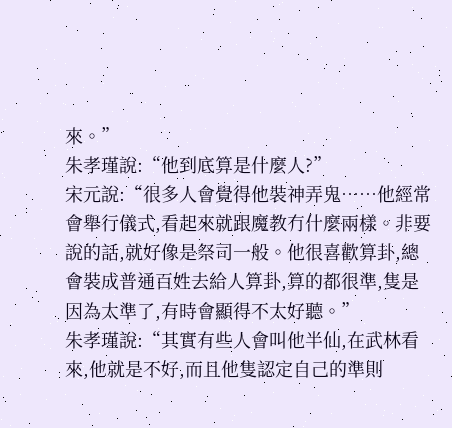來。”
朱孝瑾說:“他到底算是什麼人?”
宋元說:“很多人會覺得他裝神弄鬼……他經常會舉行儀式,看起來就跟魔教冇什麼兩樣。非要說的話,就好像是祭司一般。他很喜歡算卦,總會裝成普通百姓去給人算卦,算的都很準,隻是因為太準了,有時會顯得不太好聽。”
朱孝瑾說:“其實有些人會叫他半仙,在武林看來,他就是不好,而且他隻認定自己的準則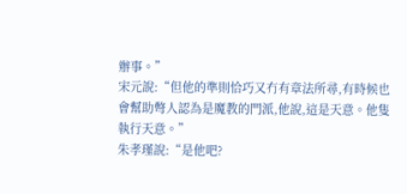辦事。”
宋元說:“但他的準則恰巧又冇有章法所尋,有時候也會幫助彆人認為是魔教的門派,他說,這是天意。他隻執行天意。”
朱孝瑾說:“是他吧?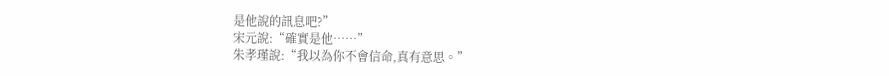是他說的訊息吧?”
宋元說:“確實是他……”
朱孝瑾說:“我以為你不會信命,真有意思。”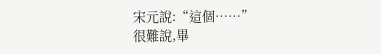宋元說:“這個……”
很難說,畢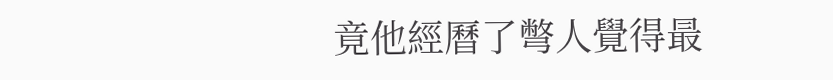竟他經曆了彆人覺得最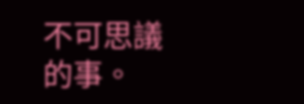不可思議的事。